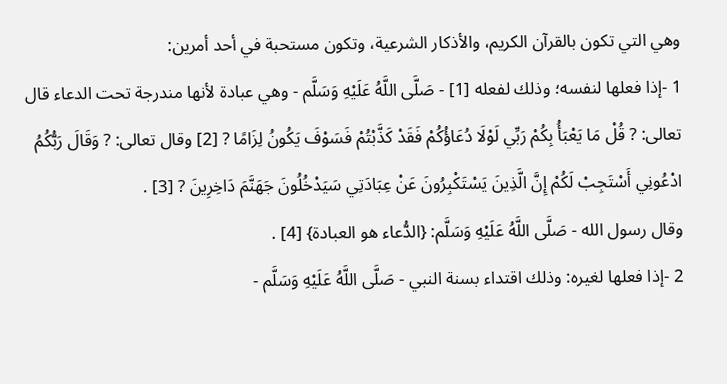وهي التي تكون بالقرآن الكريم، والأذكار الشرعية، وتكون مستحبة في أحد أمرين:
1 -إذا فعلها لنفسه؛ وذلك لفعله [1] - صَلَّى اللَّهُ عَلَيْهِ وَسَلَّم - وهي عبادة لأنها مندرجة تحت الدعاء قال تعالى: ? قُلْ مَا يَعْبَأُ بِكُمْ رَبِّي لَوْلَا دُعَاؤُكُمْ فَقَدْ كَذَّبْتُمْ فَسَوْفَ يَكُونُ لِزَامًا ? [2] وقال تعالى: ? وَقَالَ رَبُّكُمُ ادْعُونِي أَسْتَجِبْ لَكُمْ إِنَّ الَّذِينَ يَسْتَكْبِرُونَ عَنْ عِبَادَتِي سَيَدْخُلُونَ جَهَنَّمَ دَاخِرِينَ ? [3] .
وقال رسول الله - صَلَّى اللَّهُ عَلَيْهِ وَسَلَّم: {الدُّعاء هو العبادة} [4] .
2 -إذا فعلها لغيره: وذلك اقتداء بسنة النبي - صَلَّى اللَّهُ عَلَيْهِ وَسَلَّم -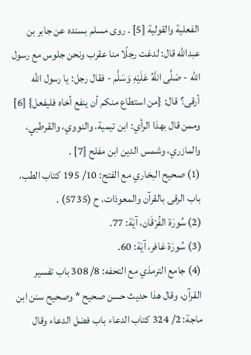الفعلية والقولية [5] . روى مسلم بسنده عن جابر بن عبدالله قال: لدغت رجلًا منا عقرب ونحن جلوس مع رسول الله - صَلَّى اللَّهُ عَلَيْهِ وَسَلَّم - فقال رجل: يا رسول الله أرقى؟ قال: {من استطاع منكم أن ينفع أخاه فليفعل} [6]
وممن قال بهذا الرأي: ابن تيمية، والنووي، والقرطبي، والمازري، وشمس الدين ابن مفلح [7] .
(1) صحيح البخاري مع الفتح: 10/ 195 كتاب الطب، باب الرقى بالقرآن والمعوذات، ح (5735) .
(2) سُورَة الفُرْقَان، آيَة: 77.
(3) سُورَة غافر، آيَة: 60.
(4) جامع الترمذي مع التحفه: 8/ 308 باب تفسير القرآن، وقال هذا حديث حسن صحيح * وصحيح سنن ابن ماجة: 2/ 324 كتاب الدعاء باب فضل الدعاء وقال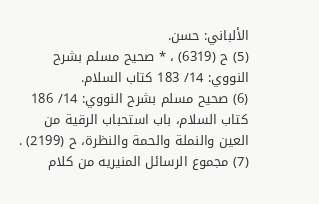الألباني: حسن.
(5) ح (6319) ، * صحيح مسلم بشرح النووي: 14/ 183 كتاب السلام.
(6) صحيح مسلم بشرح النووي: 14/ 186 كتاب السلام، باب استحباب الرقية من العين والنملة والحمة والنظرة، ح (2199) .
(7) مجموع الرسائل المنيريه من كلام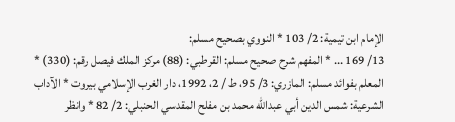الإمام ابن تيمية: 2/ 103 * النووي بصحيح مسلم:
13/ 169 ... * المفهم شرح صحيح مسلم: القرطبي: (88) مركز الملك فيصل رقم: (330) * المعلم بفوائد مسلم: المازري: 3/ 95، ط / 2، 1992، دار الغرب الإسلامي بيروت * الآداب الشرعية: شمس الدين أبي عبدالله محمد بن مفلح المقدسي الحنبلي: 2/ 82 * وانظر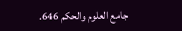جامع العلوم والحكم 646.